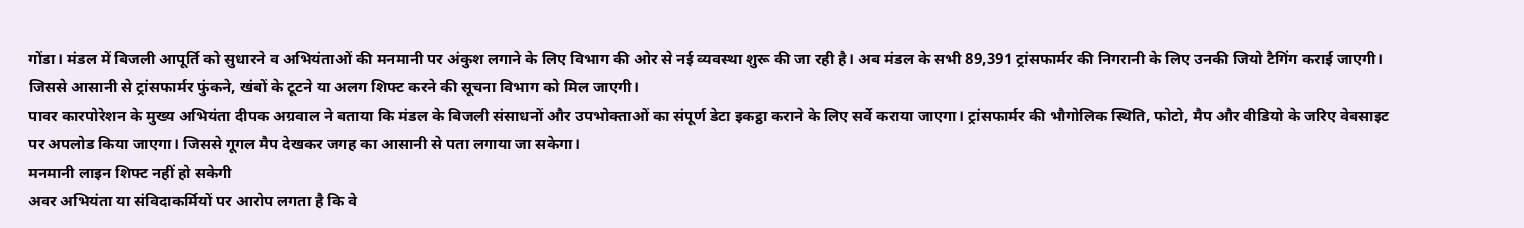गोंडा। मंडल में बिजली आपूर्ति को सुधारने व अभियंताओं की मनमानी पर अंकुश लगाने के लिए विभाग की ओर से नई व्यवस्था शुरू की जा रही है। अब मंडल के सभी 89,391 ट्रांसफार्मर की निगरानी के लिए उनकी जियो टैगिंग कराई जाएगी। जिससे आसानी से ट्रांसफार्मर फुंकने, खंबों के टूटने या अलग शिफ्ट करने की सूचना विभाग को मिल जाएगी।
पावर कारपोरेशन के मुख्य अभियंता दीपक अग्रवाल ने बताया कि मंडल के बिजली संसाधनों और उपभोक्ताओं का संपूर्ण डेटा इकट्ठा कराने के लिए सर्वे कराया जाएगा। ट्रांसफार्मर की भौगोलिक स्थिति, फोटो, मैप और वीडियो के जरिए वेबसाइट पर अपलोड किया जाएगा। जिससे गूगल मैप देखकर जगह का आसानी से पता लगाया जा सकेगा।
मनमानी लाइन शिफ्ट नहीं हो सकेगी
अवर अभियंता या संविदाकर्मियों पर आरोप लगता है कि वे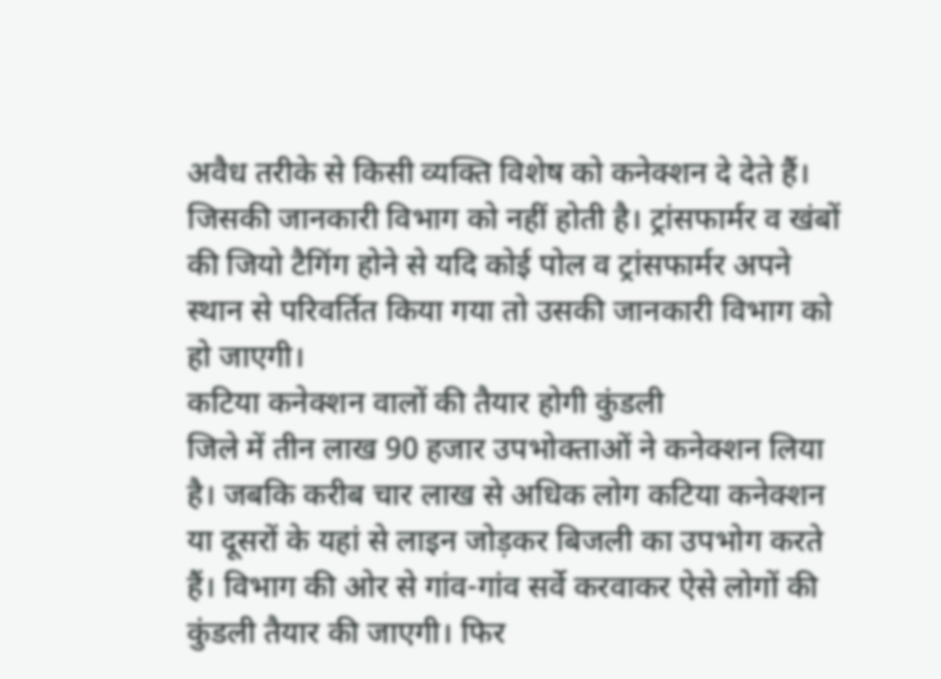अवैध तरीके से किसी व्यक्ति विशेष को कनेक्शन दे देते हैं। जिसकी जानकारी विभाग को नहीं होती है। ट्रांसफार्मर व खंबों की जियो टैगिंग होने से यदि कोई पोल व ट्रांसफार्मर अपने स्थान से परिवर्तित किया गया तो उसकी जानकारी विभाग को हो जाएगी।
कटिया कनेक्शन वालों की तैयार होगी कुंडली
जिले में तीन लाख 90 हजार उपभोक्ताओं ने कनेक्शन लिया है। जबकि करीब चार लाख से अधिक लोग कटिया कनेक्शन या दूसरों के यहां से लाइन जोड़कर बिजली का उपभोग करते हैं। विभाग की ओर से गांव-गांव सर्वे करवाकर ऐसे लोगों की कुंडली तैयार की जाएगी। फिर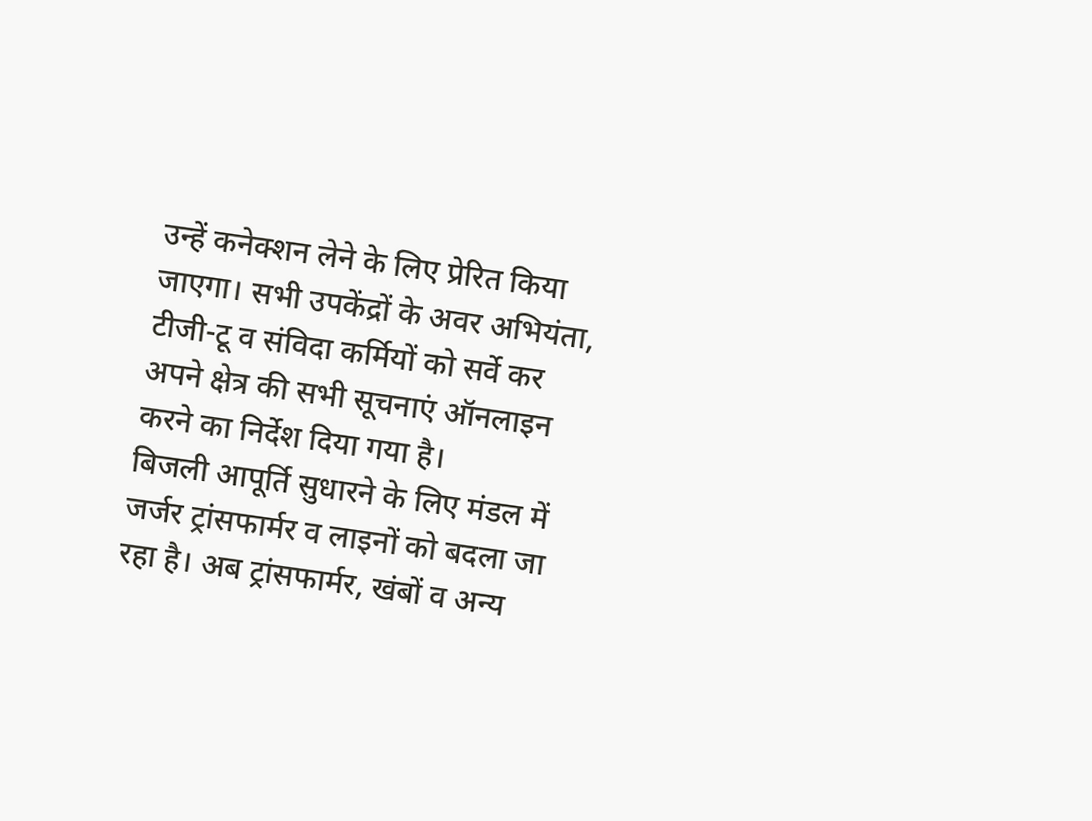उन्हें कनेक्शन लेने के लिए प्रेरित किया जाएगा। सभी उपकेंद्रों के अवर अभियंता, टीजी-टू व संविदा कर्मियों को सर्वे कर अपने क्षेत्र की सभी सूचनाएं ऑनलाइन करने का निर्देश दिया गया है।
बिजली आपूर्ति सुधारने के लिए मंडल में जर्जर ट्रांसफार्मर व लाइनों को बदला जा रहा है। अब ट्रांसफार्मर, खंबों व अन्य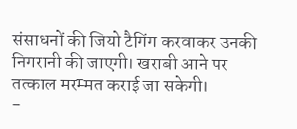संसाधनों की जियो टैगिंग करवाकर उनकी निगरानी की जाएगी। खराबी आने पर तत्काल मरम्मत कराई जा सकेगी।
-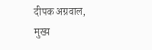दीपक अग्रवाल, मुख्य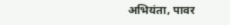अभियंता, पावर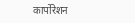कार्पोरेशन